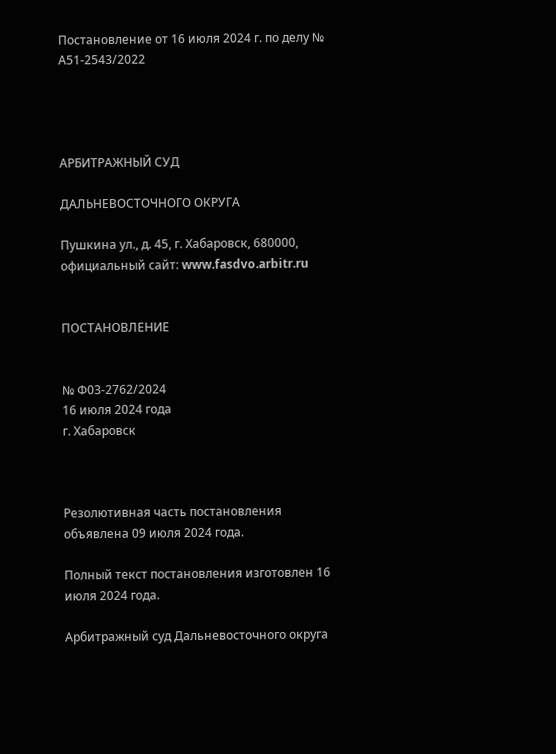Постановление от 16 июля 2024 г. по делу № А51-2543/2022




АРБИТРАЖНЫЙ СУД

ДАЛЬНЕВОСТОЧНОГО ОКРУГА

Пушкина ул., д. 45, г. Хабаровск, 680000, официальный сайт: www.fasdvo.arbitr.ru


ПОСТАНОВЛЕНИЕ


№ Ф03-2762/2024
16 июля 2024 года
г. Хабаровск



Резолютивная часть постановления объявлена 09 июля 2024 года.

Полный текст постановления изготовлен 16 июля 2024 года.

Арбитражный суд Дальневосточного округа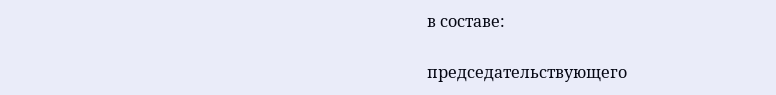в составе:

председательствующего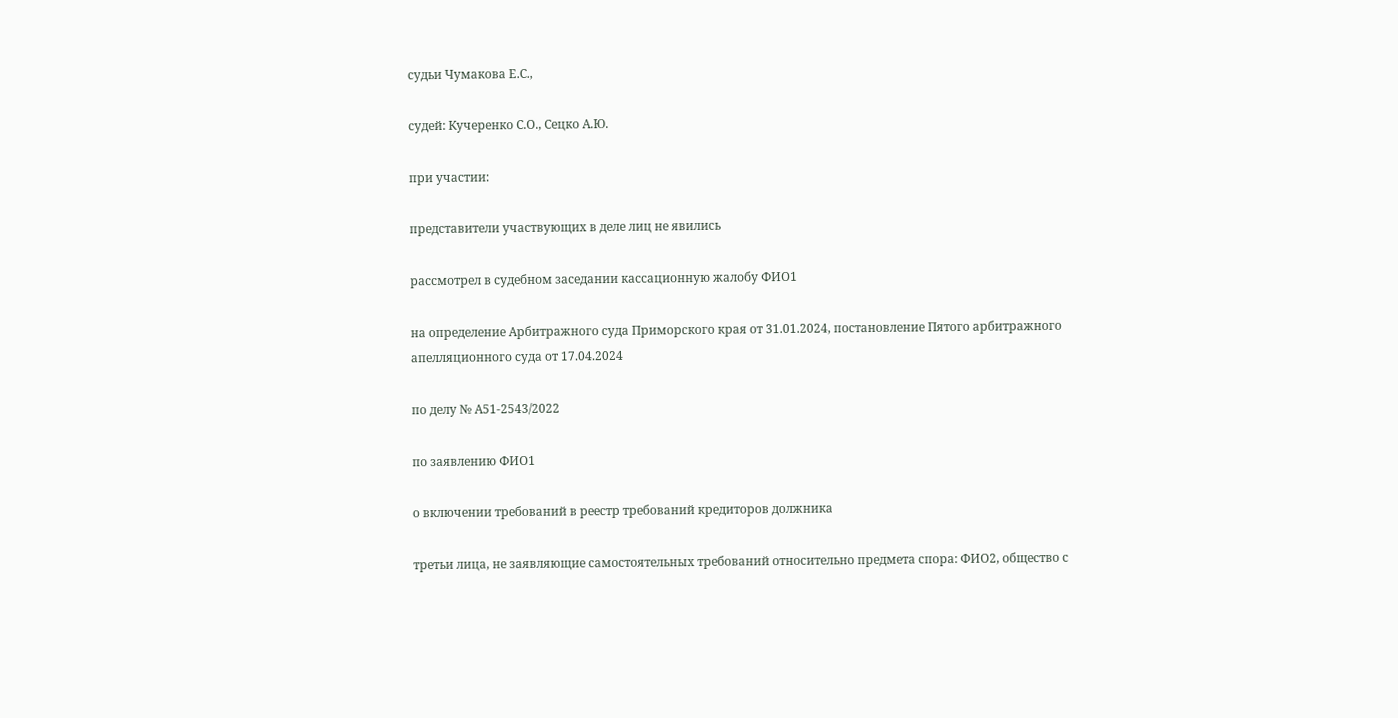судьи Чумакова Е.С.,

судей: Кучеренко С.О., Сецко А.Ю.

при участии:

представители участвующих в деле лиц не явились

рассмотрел в судебном заседании кассационную жалобу ФИО1

на определение Арбитражного суда Приморского края от 31.01.2024, постановление Пятого арбитражного апелляционного суда от 17.04.2024

по делу № А51-2543/2022

по заявлению ФИО1

о включении требований в реестр требований кредиторов должника

третьи лица, не заявляющие самостоятельных требований относительно предмета спора: ФИО2, общество с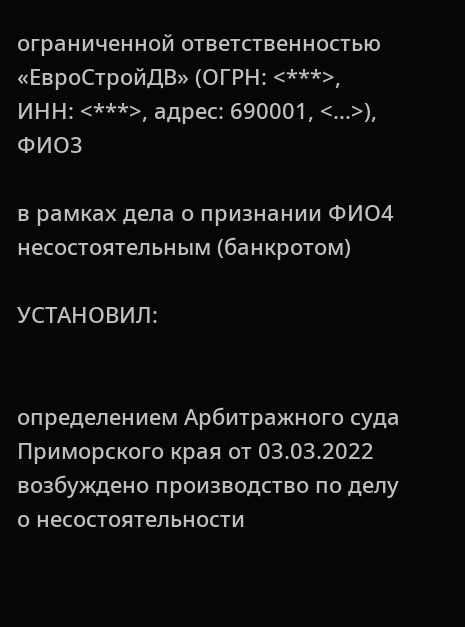ограниченной ответственностью «ЕвроСтройДВ» (ОГРН: <***>, ИНН: <***>, адрес: 690001, <...>), ФИО3

в рамках дела о признании ФИО4 несостоятельным (банкротом)

УСТАНОВИЛ:


определением Арбитражного суда Приморского края от 03.03.2022 возбуждено производство по делу о несостоятельности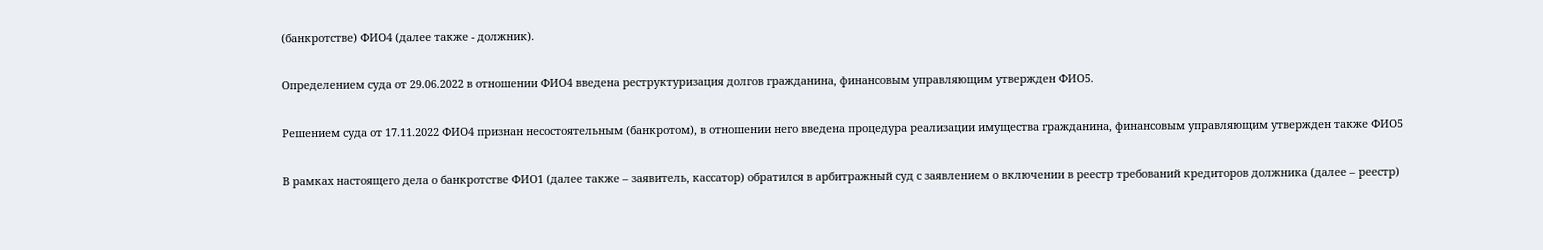(банкротстве) ФИО4 (далее также - должник).

Определением суда от 29.06.2022 в отношении ФИО4 введена реструктуризация долгов гражданина, финансовым управляющим утвержден ФИО5.

Решением суда от 17.11.2022 ФИО4 признан несостоятельным (банкротом), в отношении него введена процедура реализации имущества гражданина, финансовым управляющим утвержден также ФИО5

В рамках настоящего дела о банкротстве ФИО1 (далее также – заявитель, кассатор) обратился в арбитражный суд с заявлением о включении в реестр требований кредиторов должника (далее – реестр)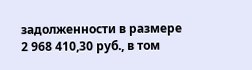задолженности в размере 2 968 410,30 руб., в том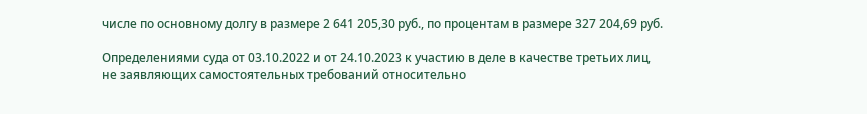числе по основному долгу в размере 2 641 205,30 руб., по процентам в размере 327 204,69 руб.

Определениями суда от 03.10.2022 и от 24.10.2023 к участию в деле в качестве третьих лиц, не заявляющих самостоятельных требований относительно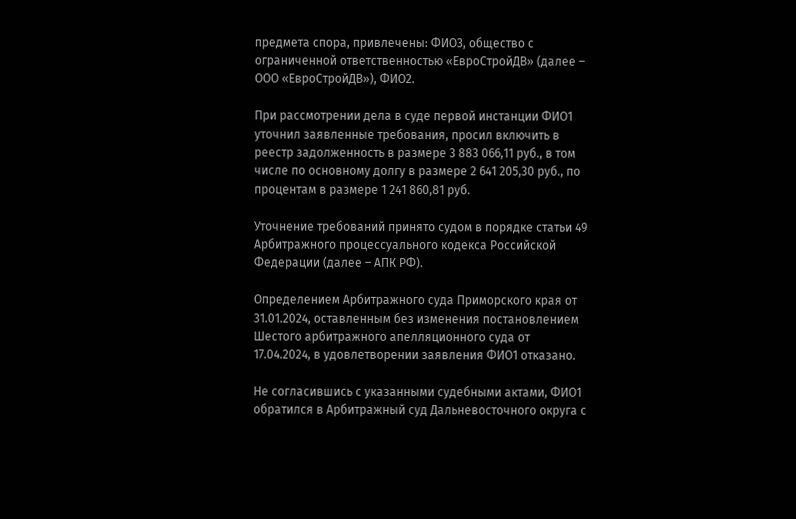предмета спора, привлечены: ФИО3, общество с ограниченной ответственностью «ЕвроСтройДВ» (далее – ООО «ЕвроСтройДВ»), ФИО2.

При рассмотрении дела в суде первой инстанции ФИО1 уточнил заявленные требования, просил включить в реестр задолженность в размере 3 883 066,11 руб., в том числе по основному долгу в размере 2 641 205,30 руб., по процентам в размере 1 241 860,81 руб.

Уточнение требований принято судом в порядке статьи 49 Арбитражного процессуального кодекса Российской Федерации (далее – АПК РФ).

Определением Арбитражного суда Приморского края от 31.01.2024, оставленным без изменения постановлением Шестого арбитражного апелляционного суда от 17.04.2024, в удовлетворении заявления ФИО1 отказано.

Не согласившись с указанными судебными актами, ФИО1 обратился в Арбитражный суд Дальневосточного округа с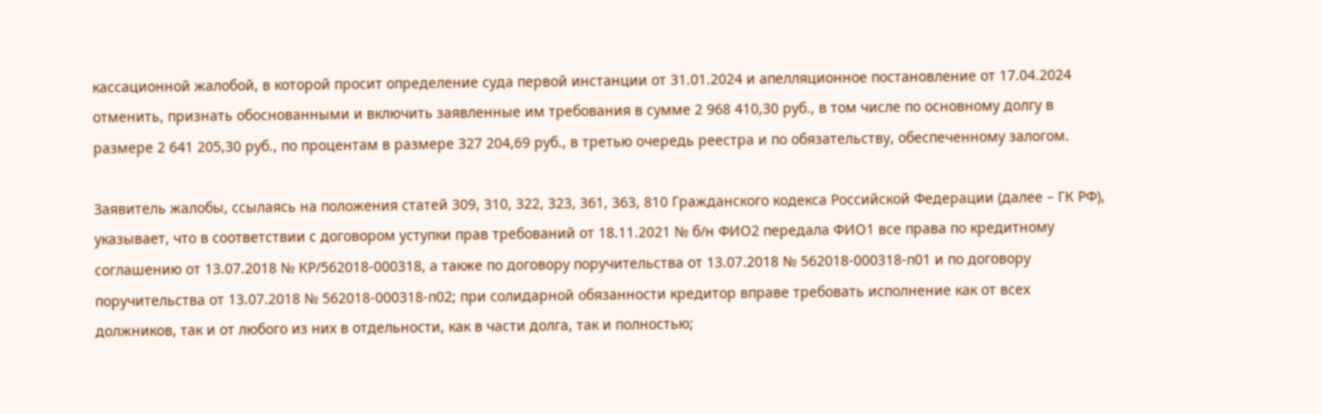кассационной жалобой, в которой просит определение суда первой инстанции от 31.01.2024 и апелляционное постановление от 17.04.2024 отменить, признать обоснованными и включить заявленные им требования в сумме 2 968 410,30 руб., в том числе по основному долгу в размере 2 641 205,30 руб., по процентам в размере 327 204,69 руб., в третью очередь реестра и по обязательству, обеспеченному залогом.

Заявитель жалобы, ссылаясь на положения статей 309, 310, 322, 323, 361, 363, 810 Гражданского кодекса Российской Федерации (далее – ГК РФ), указывает, что в соответствии с договором уступки прав требований от 18.11.2021 № б/н ФИО2 передала ФИО1 все права по кредитному соглашению от 13.07.2018 № КР/562018-000318, а также по договору поручительства от 13.07.2018 № 562018-000318-п01 и по договору поручительства от 13.07.2018 № 562018-000318-п02; при солидарной обязанности кредитор вправе требовать исполнение как от всех должников, так и от любого из них в отдельности, как в части долга, так и полностью;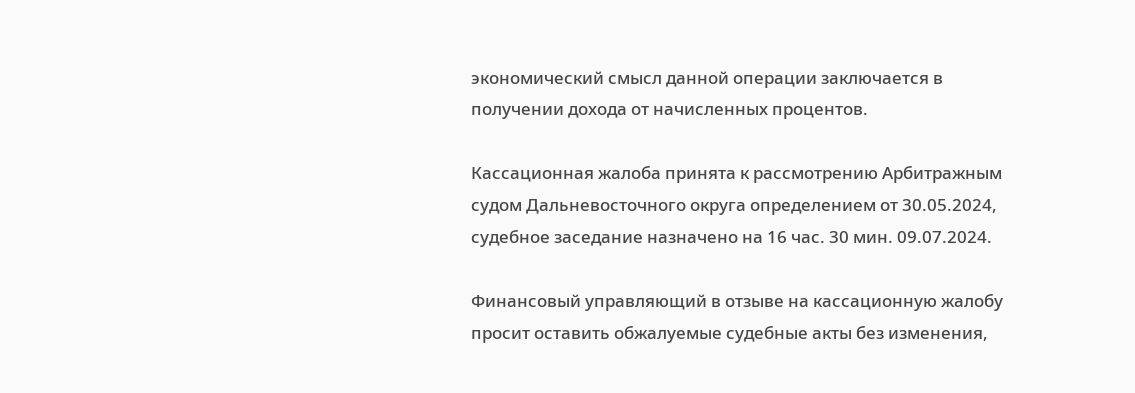экономический смысл данной операции заключается в получении дохода от начисленных процентов.

Кассационная жалоба принята к рассмотрению Арбитражным судом Дальневосточного округа определением от 30.05.2024, судебное заседание назначено на 16 час. 30 мин. 09.07.2024.

Финансовый управляющий в отзыве на кассационную жалобу просит оставить обжалуемые судебные акты без изменения,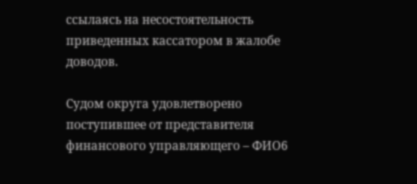ссылаясь на несостоятельность приведенных кассатором в жалобе доводов.

Судом округа удовлетворено поступившее от представителя финансового управляющего – ФИО6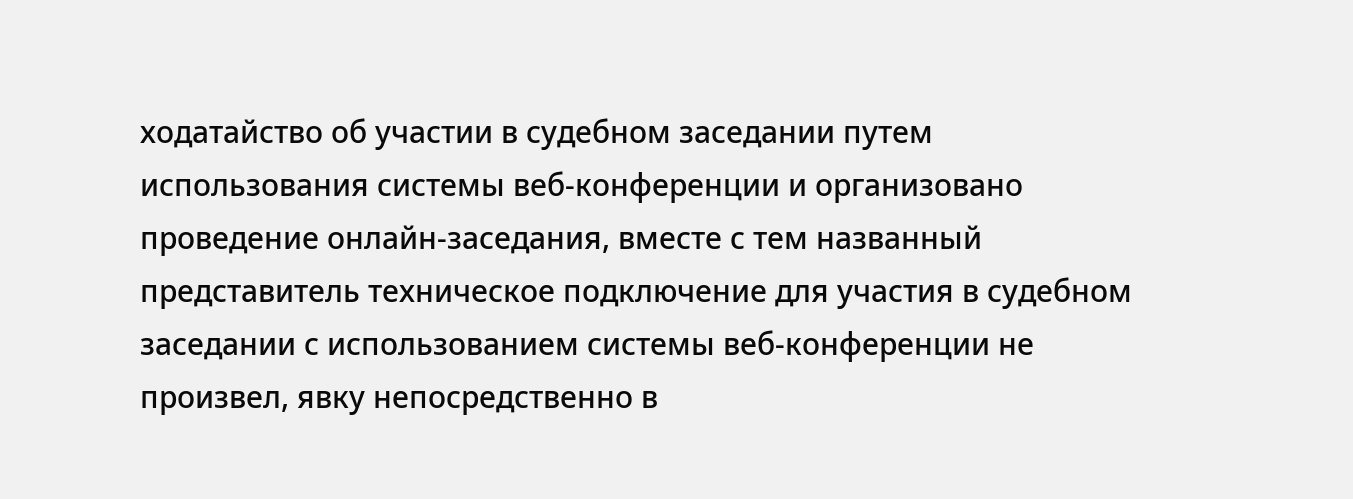ходатайство об участии в судебном заседании путем использования системы веб-конференции и организовано проведение онлайн-заседания, вместе с тем названный представитель техническое подключение для участия в судебном заседании с использованием системы веб-конференции не произвел, явку непосредственно в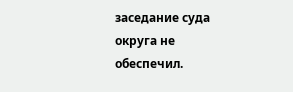заседание суда округа не обеспечил.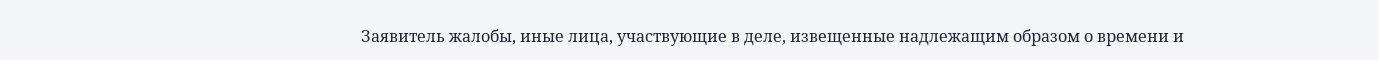Заявитель жалобы, иные лица, участвующие в деле, извещенные надлежащим образом о времени и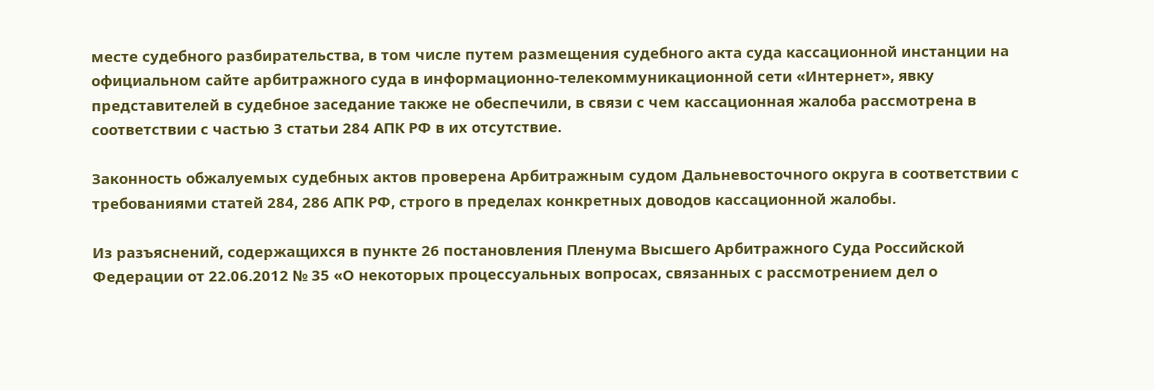месте судебного разбирательства, в том числе путем размещения судебного акта суда кассационной инстанции на официальном сайте арбитражного суда в информационно-телекоммуникационной сети «Интернет», явку представителей в судебное заседание также не обеспечили, в связи с чем кассационная жалоба рассмотрена в соответствии с частью 3 статьи 284 АПК РФ в их отсутствие.

Законность обжалуемых судебных актов проверена Арбитражным судом Дальневосточного округа в соответствии с требованиями статей 284, 286 АПК РФ, строго в пределах конкретных доводов кассационной жалобы.

Из разъяснений, содержащихся в пункте 26 постановления Пленума Высшего Арбитражного Суда Российской Федерации от 22.06.2012 № 35 «О некоторых процессуальных вопросах, связанных с рассмотрением дел о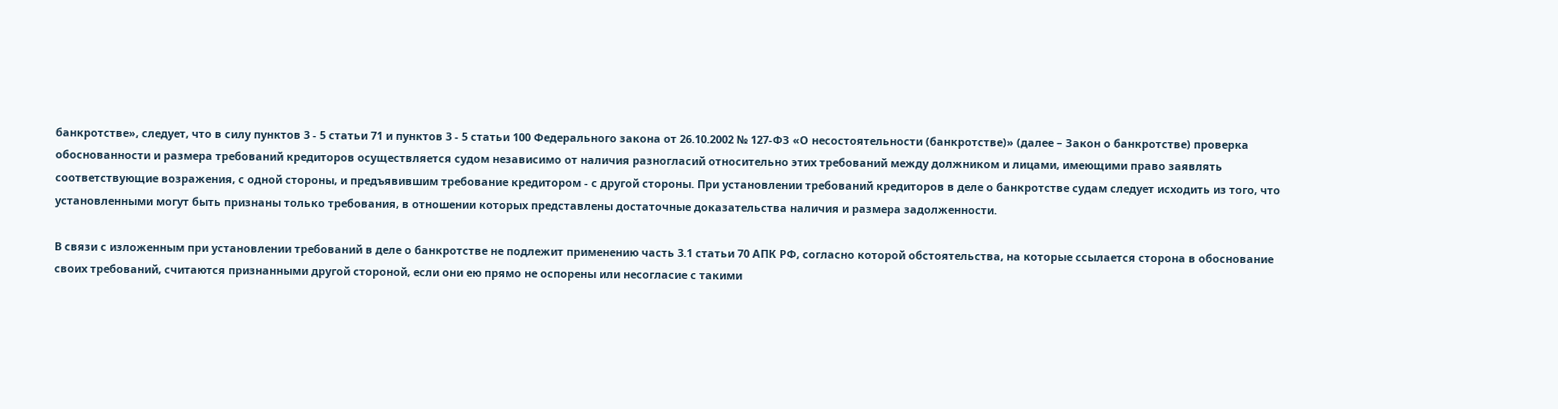банкротстве», следует, что в силу пунктов 3 - 5 статьи 71 и пунктов 3 - 5 статьи 100 Федерального закона от 26.10.2002 № 127-ФЗ «О несостоятельности (банкротстве)» (далее – Закон о банкротстве) проверка обоснованности и размера требований кредиторов осуществляется судом независимо от наличия разногласий относительно этих требований между должником и лицами, имеющими право заявлять соответствующие возражения, с одной стороны, и предъявившим требование кредитором - с другой стороны. При установлении требований кредиторов в деле о банкротстве судам следует исходить из того, что установленными могут быть признаны только требования, в отношении которых представлены достаточные доказательства наличия и размера задолженности.

В связи с изложенным при установлении требований в деле о банкротстве не подлежит применению часть 3.1 статьи 70 АПК РФ, согласно которой обстоятельства, на которые ссылается сторона в обоснование своих требований, считаются признанными другой стороной, если они ею прямо не оспорены или несогласие с такими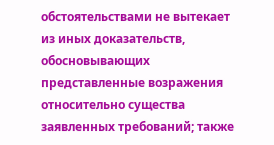обстоятельствами не вытекает из иных доказательств, обосновывающих представленные возражения относительно существа заявленных требований; также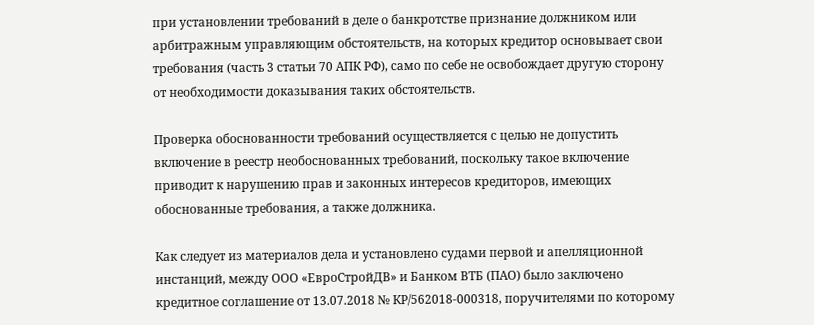при установлении требований в деле о банкротстве признание должником или арбитражным управляющим обстоятельств, на которых кредитор основывает свои требования (часть 3 статьи 70 АПК РФ), само по себе не освобождает другую сторону от необходимости доказывания таких обстоятельств.

Проверка обоснованности требований осуществляется с целью не допустить включение в реестр необоснованных требований, поскольку такое включение приводит к нарушению прав и законных интересов кредиторов, имеющих обоснованные требования, а также должника.

Как следует из материалов дела и установлено судами первой и апелляционной инстанций, между ООО «ЕвроСтройДВ» и Банком ВТБ (ПАО) было заключено кредитное соглашение от 13.07.2018 № КР/562018-000318, поручителями по которому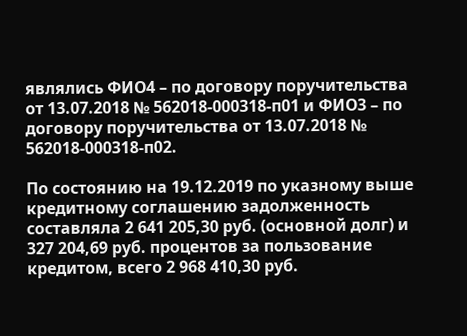являлись ФИО4 – по договору поручительства от 13.07.2018 № 562018-000318-п01 и ФИО3 – по договору поручительства от 13.07.2018 № 562018-000318-п02.

По состоянию на 19.12.2019 по указному выше кредитному соглашению задолженность составляла 2 641 205,30 руб. (основной долг) и 327 204,69 руб. процентов за пользование кредитом, всего 2 968 410,30 руб.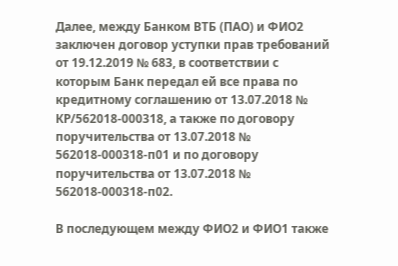Далее, между Банком ВТБ (ПАО) и ФИО2 заключен договор уступки прав требований от 19.12.2019 № 683, в соответствии с которым Банк передал ей все права по кредитному соглашению от 13.07.2018 № КР/562018-000318, а также по договору поручительства от 13.07.2018 № 562018-000318-п01 и по договору поручительства от 13.07.2018 № 562018-000318-п02.

В последующем между ФИО2 и ФИО1 также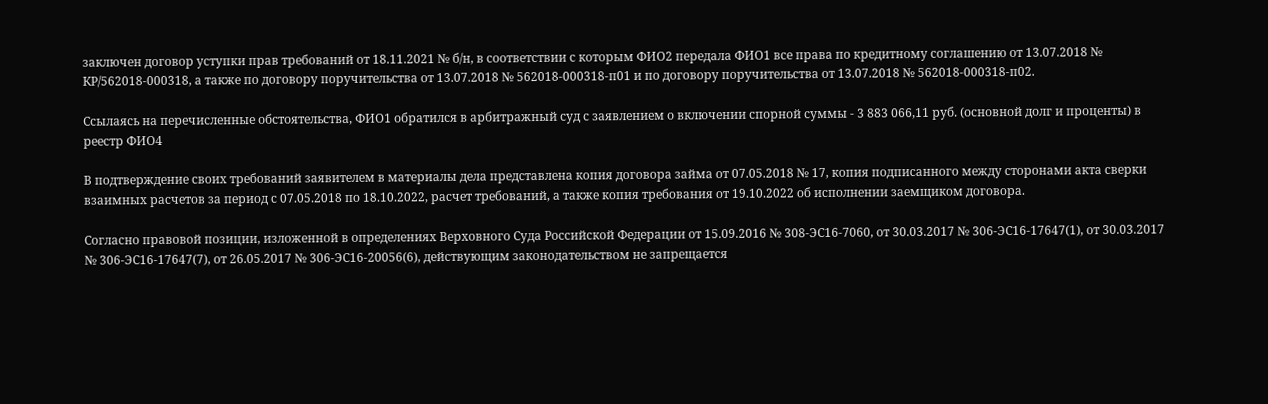заключен договор уступки прав требований от 18.11.2021 № б/н, в соответствии с которым ФИО2 передала ФИО1 все права по кредитному соглашению от 13.07.2018 № КР/562018-000318, а также по договору поручительства от 13.07.2018 № 562018-000318-п01 и по договору поручительства от 13.07.2018 № 562018-000318-п02.

Ссылаясь на перечисленные обстоятельства, ФИО1 обратился в арбитражный суд с заявлением о включении спорной суммы - 3 883 066,11 руб. (основной долг и проценты) в реестр ФИО4

В подтверждение своих требований заявителем в материалы дела представлена копия договора займа от 07.05.2018 № 17, копия подписанного между сторонами акта сверки взаимных расчетов за период с 07.05.2018 по 18.10.2022, расчет требований, а также копия требования от 19.10.2022 об исполнении заемщиком договора.

Согласно правовой позиции, изложенной в определениях Верховного Суда Российской Федерации от 15.09.2016 № 308-ЭС16-7060, от 30.03.2017 № 306-ЭС16-17647(1), от 30.03.2017 № 306-ЭС16-17647(7), от 26.05.2017 № 306-ЭС16-20056(6), действующим законодательством не запрещается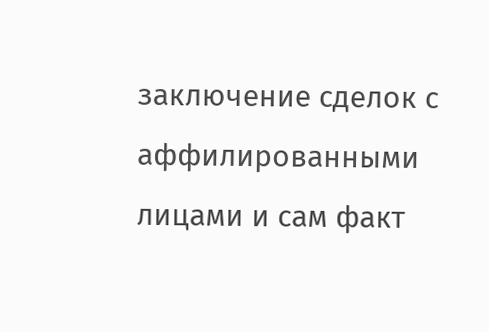заключение сделок с аффилированными лицами и сам факт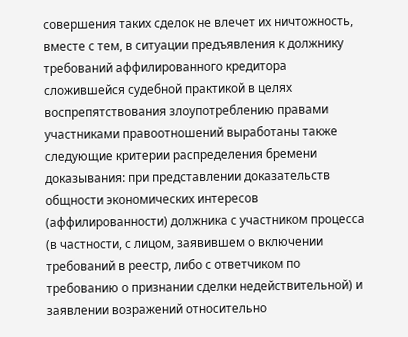совершения таких сделок не влечет их ничтожность, вместе с тем, в ситуации предъявления к должнику требований аффилированного кредитора сложившейся судебной практикой в целях воспрепятствования злоупотреблению правами участниками правоотношений выработаны также следующие критерии распределения бремени доказывания: при представлении доказательств общности экономических интересов (аффилированности) должника с участником процесса (в частности, с лицом, заявившем о включении требований в реестр, либо с ответчиком по требованию о признании сделки недействительной) и заявлении возражений относительно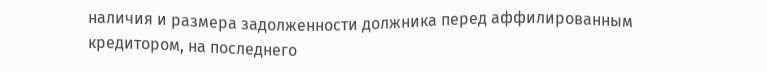наличия и размера задолженности должника перед аффилированным кредитором, на последнего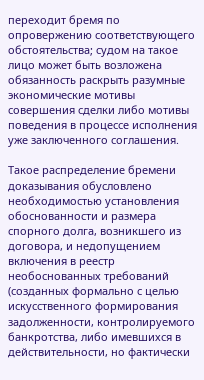переходит бремя по опровержению соответствующего обстоятельства; судом на такое лицо может быть возложена обязанность раскрыть разумные экономические мотивы совершения сделки либо мотивы поведения в процессе исполнения уже заключенного соглашения.

Такое распределение бремени доказывания обусловлено необходимостью установления обоснованности и размера спорного долга, возникшего из договора, и недопущением включения в реестр необоснованных требований (созданных формально с целью искусственного формирования задолженности, контролируемого банкротства, либо имевшихся в действительности, но фактически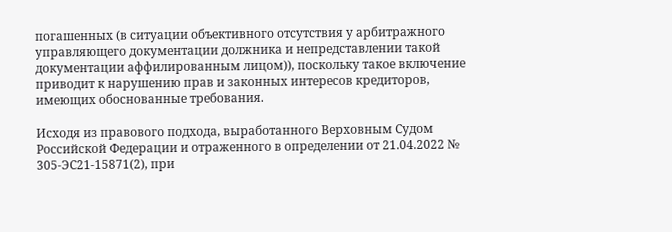погашенных (в ситуации объективного отсутствия у арбитражного управляющего документации должника и непредставлении такой документации аффилированным лицом)), поскольку такое включение приводит к нарушению прав и законных интересов кредиторов, имеющих обоснованные требования.

Исходя из правового подхода, выработанного Верховным Судом Российской Федерации и отраженного в определении от 21.04.2022 № 305-ЭС21-15871(2), при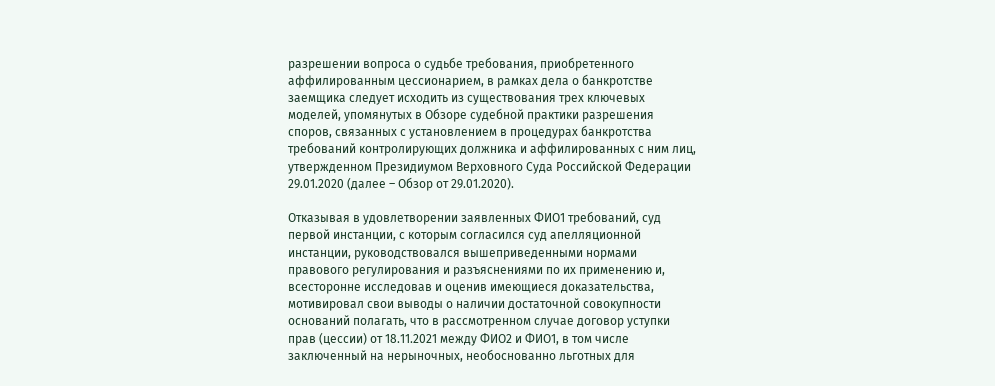разрешении вопроса о судьбе требования, приобретенного аффилированным цессионарием, в рамках дела о банкротстве заемщика следует исходить из существования трех ключевых моделей, упомянутых в Обзоре судебной практики разрешения споров, связанных с установлением в процедурах банкротства требований контролирующих должника и аффилированных с ним лиц, утвержденном Президиумом Верховного Суда Российской Федерации 29.01.2020 (далее – Обзор от 29.01.2020).

Отказывая в удовлетворении заявленных ФИО1 требований, суд первой инстанции, с которым согласился суд апелляционной инстанции, руководствовался вышеприведенными нормами правового регулирования и разъяснениями по их применению и, всесторонне исследовав и оценив имеющиеся доказательства, мотивировал свои выводы о наличии достаточной совокупности оснований полагать, что в рассмотренном случае договор уступки прав (цессии) от 18.11.2021 между ФИО2 и ФИО1, в том числе заключенный на нерыночных, необоснованно льготных для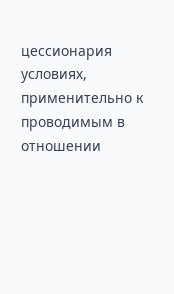цессионария условиях, применительно к проводимым в отношении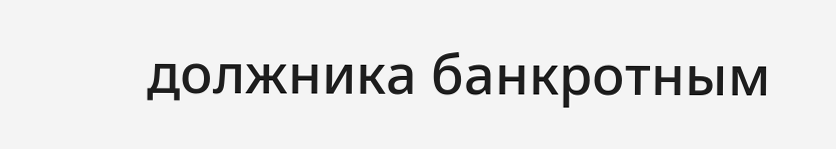должника банкротным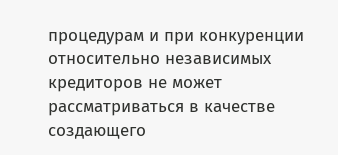процедурам и при конкуренции относительно независимых кредиторов не может рассматриваться в качестве создающего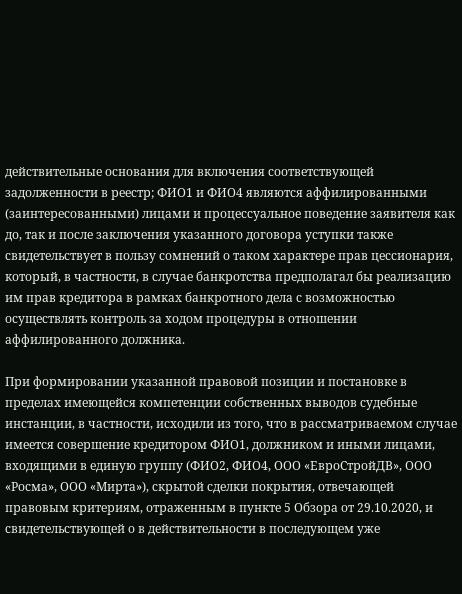действительные основания для включения соответствующей задолженности в реестр; ФИО1 и ФИО4 являются аффилированными (заинтересованными) лицами и процессуальное поведение заявителя как до, так и после заключения указанного договора уступки также свидетельствует в пользу сомнений о таком характере прав цессионария, который, в частности, в случае банкротства предполагал бы реализацию им прав кредитора в рамках банкротного дела с возможностью осуществлять контроль за ходом процедуры в отношении аффилированного должника.

При формировании указанной правовой позиции и постановке в пределах имеющейся компетенции собственных выводов судебные инстанции, в частности, исходили из того, что в рассматриваемом случае имеется совершение кредитором ФИО1, должником и иными лицами, входящими в единую группу (ФИО2, ФИО4, ООО «ЕвроСтройДВ», ООО «Росма», ООО «Мирта»), скрытой сделки покрытия, отвечающей правовым критериям, отраженным в пункте 5 Обзора от 29.10.2020, и свидетельствующей о в действительности в последующем уже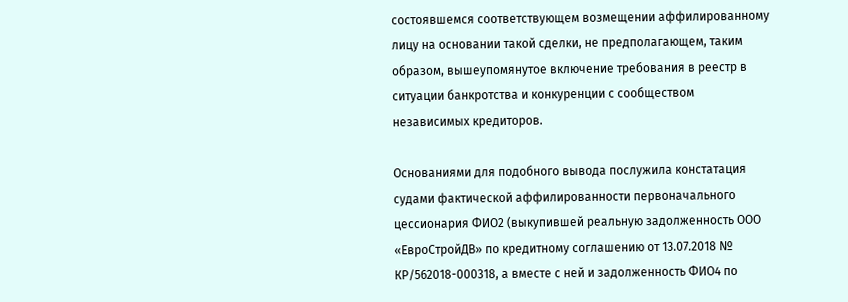состоявшемся соответствующем возмещении аффилированному лицу на основании такой сделки, не предполагающем, таким образом, вышеупомянутое включение требования в реестр в ситуации банкротства и конкуренции с сообществом независимых кредиторов.

Основаниями для подобного вывода послужила констатация судами фактической аффилированности первоначального цессионария ФИО2 (выкупившей реальную задолженность ООО «ЕвроСтройДВ» по кредитному соглашению от 13.07.2018 № КР/562018-000318, а вместе с ней и задолженность ФИО4 по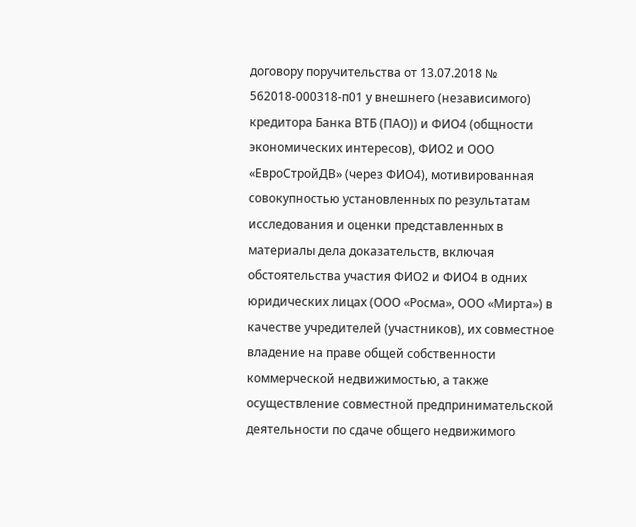договору поручительства от 13.07.2018 № 562018-000318-п01 у внешнего (независимого) кредитора Банка ВТБ (ПАО)) и ФИО4 (общности экономических интересов), ФИО2 и ООО «ЕвроСтройДВ» (через ФИО4), мотивированная совокупностью установленных по результатам исследования и оценки представленных в материалы дела доказательств, включая обстоятельства участия ФИО2 и ФИО4 в одних юридических лицах (ООО «Росма», ООО «Мирта») в качестве учредителей (участников), их совместное владение на праве общей собственности коммерческой недвижимостью, а также осуществление совместной предпринимательской деятельности по сдаче общего недвижимого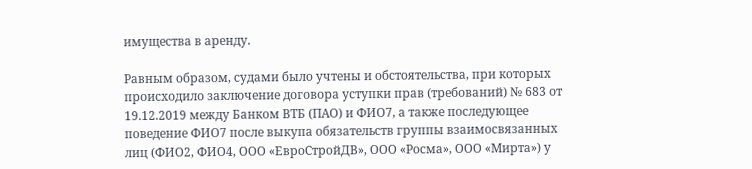имущества в аренду.

Равным образом, судами было учтены и обстоятельства, при которых происходило заключение договора уступки прав (требований) № 683 от 19.12.2019 между Банком ВТБ (ПАО) и ФИО7, а также последующее поведение ФИО7 после выкупа обязательств группы взаимосвязанных лиц (ФИО2, ФИО4, ООО «ЕвроСтройДВ», ООО «Росма», ООО «Мирта») у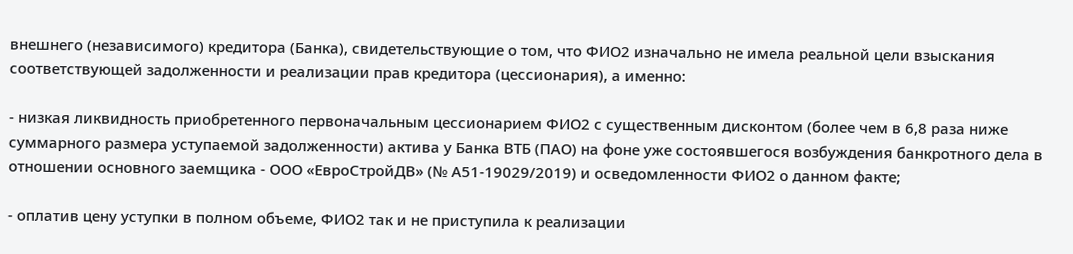внешнего (независимого) кредитора (Банка), свидетельствующие о том, что ФИО2 изначально не имела реальной цели взыскания соответствующей задолженности и реализации прав кредитора (цессионария), а именно:

- низкая ликвидность приобретенного первоначальным цессионарием ФИО2 с существенным дисконтом (более чем в 6,8 раза ниже суммарного размера уступаемой задолженности) актива у Банка ВТБ (ПАО) на фоне уже состоявшегося возбуждения банкротного дела в отношении основного заемщика - ООО «ЕвроСтройДВ» (№ А51-19029/2019) и осведомленности ФИО2 о данном факте;

- оплатив цену уступки в полном объеме, ФИО2 так и не приступила к реализации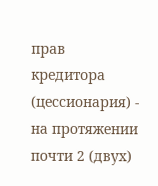прав кредитора (цессионария) - на протяжении почти 2 (двух)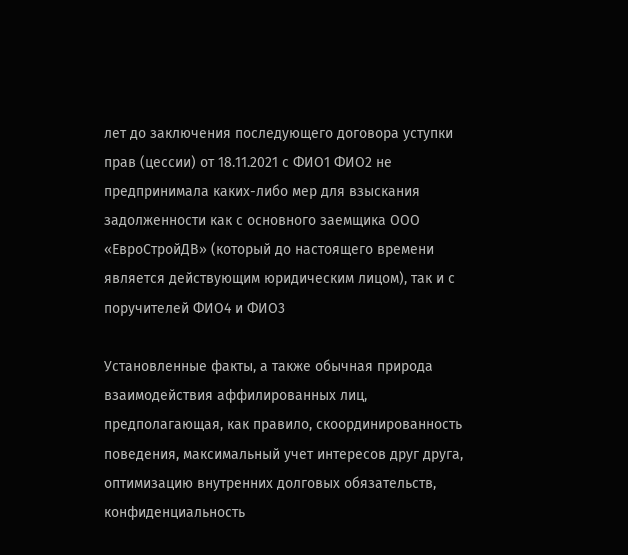лет до заключения последующего договора уступки прав (цессии) от 18.11.2021 с ФИО1 ФИО2 не предпринимала каких-либо мер для взыскания задолженности как с основного заемщика ООО «ЕвроСтройДВ» (который до настоящего времени является действующим юридическим лицом), так и с поручителей ФИО4 и ФИО3

Установленные факты, а также обычная природа взаимодействия аффилированных лиц, предполагающая, как правило, скоординированность поведения, максимальный учет интересов друг друга, оптимизацию внутренних долговых обязательств, конфиденциальность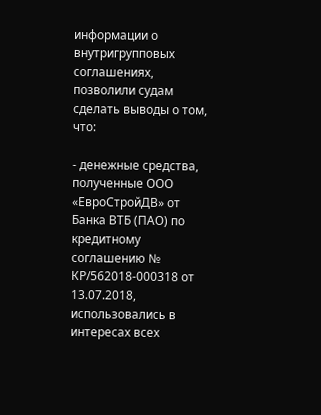информации о внутригрупповых соглашениях, позволили судам сделать выводы о том, что:

- денежные средства, полученные ООО «ЕвроСтройДВ» от Банка ВТБ (ПАО) по кредитному соглашению № КР/562018-000318 от 13.07.2018, использовались в интересах всех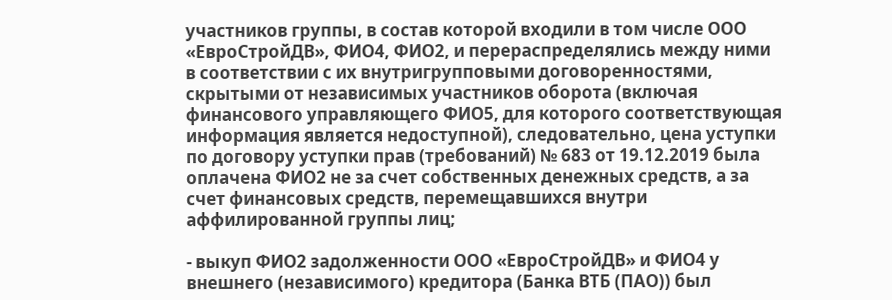участников группы, в состав которой входили в том числе ООО «ЕвроСтройДВ», ФИО4, ФИО2, и перераспределялись между ними в соответствии с их внутригрупповыми договоренностями, скрытыми от независимых участников оборота (включая финансового управляющего ФИО5, для которого соответствующая информация является недоступной), следовательно, цена уступки по договору уступки прав (требований) № 683 от 19.12.2019 была оплачена ФИО2 не за счет собственных денежных средств, а за счет финансовых средств, перемещавшихся внутри аффилированной группы лиц;

- выкуп ФИО2 задолженности ООО «ЕвроСтройДВ» и ФИО4 у внешнего (независимого) кредитора (Банка ВТБ (ПАО)) был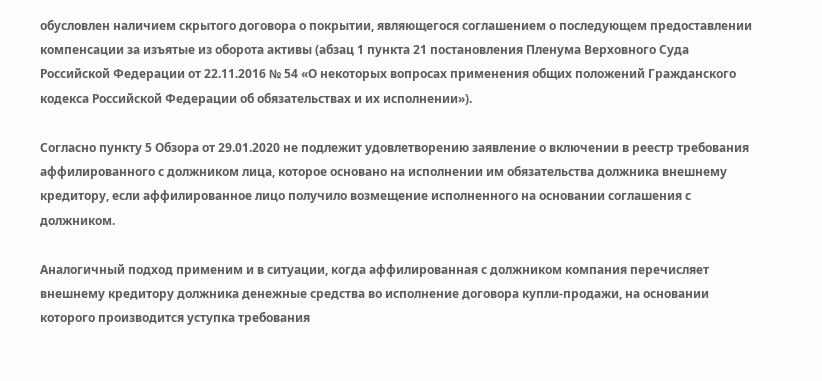обусловлен наличием скрытого договора о покрытии, являющегося соглашением о последующем предоставлении компенсации за изъятые из оборота активы (абзац 1 пункта 21 постановления Пленума Верховного Суда Российской Федерации от 22.11.2016 № 54 «О некоторых вопросах применения общих положений Гражданского кодекса Российской Федерации об обязательствах и их исполнении»).

Согласно пункту 5 Обзора от 29.01.2020 не подлежит удовлетворению заявление о включении в реестр требования аффилированного с должником лица, которое основано на исполнении им обязательства должника внешнему кредитору, если аффилированное лицо получило возмещение исполненного на основании соглашения с должником.

Аналогичный подход применим и в ситуации, когда аффилированная с должником компания перечисляет внешнему кредитору должника денежные средства во исполнение договора купли-продажи, на основании которого производится уступка требования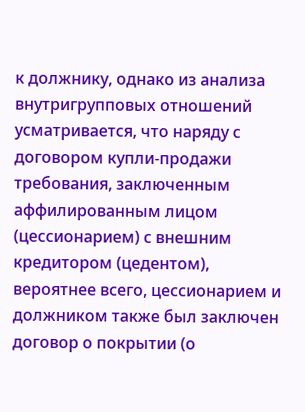к должнику, однако из анализа внутригрупповых отношений усматривается, что наряду с договором купли-продажи требования, заключенным аффилированным лицом (цессионарием) с внешним кредитором (цедентом), вероятнее всего, цессионарием и должником также был заключен договор о покрытии (о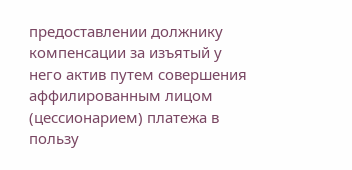предоставлении должнику компенсации за изъятый у него актив путем совершения аффилированным лицом (цессионарием) платежа в пользу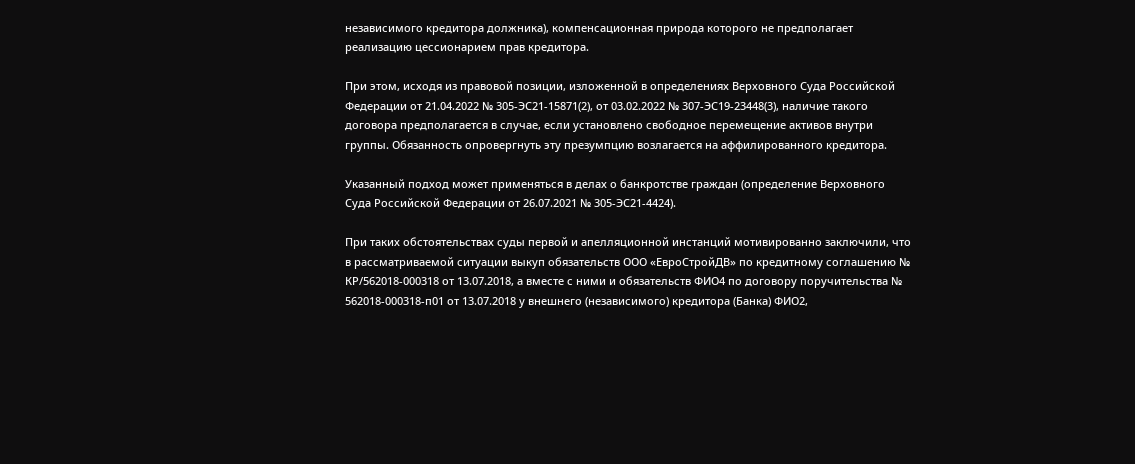независимого кредитора должника), компенсационная природа которого не предполагает реализацию цессионарием прав кредитора.

При этом, исходя из правовой позиции, изложенной в определениях Верховного Суда Российской Федерации от 21.04.2022 № 305-ЭС21-15871(2), от 03.02.2022 № 307-ЭС19-23448(3), наличие такого договора предполагается в случае, если установлено свободное перемещение активов внутри группы. Обязанность опровергнуть эту презумпцию возлагается на аффилированного кредитора.

Указанный подход может применяться в делах о банкротстве граждан (определение Верховного Суда Российской Федерации от 26.07.2021 № 305-ЭС21-4424).

При таких обстоятельствах суды первой и апелляционной инстанций мотивированно заключили, что в рассматриваемой ситуации выкуп обязательств ООО «ЕвроСтройДВ» по кредитному соглашению № КР/562018-000318 от 13.07.2018, а вместе с ними и обязательств ФИО4 по договору поручительства № 562018-000318-п01 от 13.07.2018 у внешнего (независимого) кредитора (Банка) ФИО2,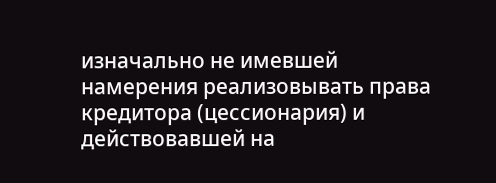изначально не имевшей намерения реализовывать права кредитора (цессионария) и действовавшей на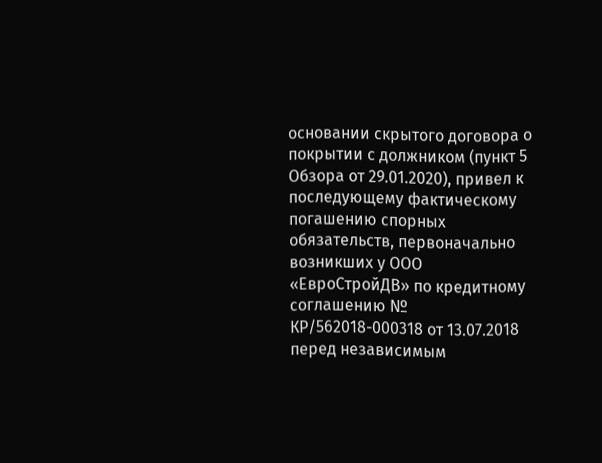основании скрытого договора о покрытии с должником (пункт 5 Обзора от 29.01.2020), привел к последующему фактическому погашению спорных обязательств, первоначально возникших у ООО «ЕвроСтройДВ» по кредитному соглашению № КР/562018-000318 от 13.07.2018 перед независимым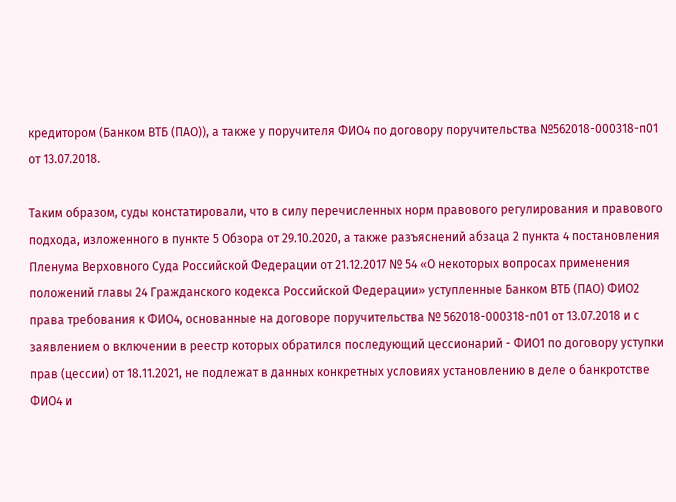кредитором (Банком ВТБ (ПАО)), а также у поручителя ФИО4 по договору поручительства №562018-000318-п01 от 13.07.2018.

Таким образом, суды констатировали, что в силу перечисленных норм правового регулирования и правового подхода, изложенного в пункте 5 Обзора от 29.10.2020, а также разъяснений абзаца 2 пункта 4 постановления Пленума Верховного Суда Российской Федерации от 21.12.2017 № 54 «О некоторых вопросах применения положений главы 24 Гражданского кодекса Российской Федерации» уступленные Банком ВТБ (ПАО) ФИО2 права требования к ФИО4, основанные на договоре поручительства № 562018-000318-п01 от 13.07.2018 и с заявлением о включении в реестр которых обратился последующий цессионарий - ФИО1 по договору уступки прав (цессии) от 18.11.2021, не подлежат в данных конкретных условиях установлению в деле о банкротстве ФИО4 и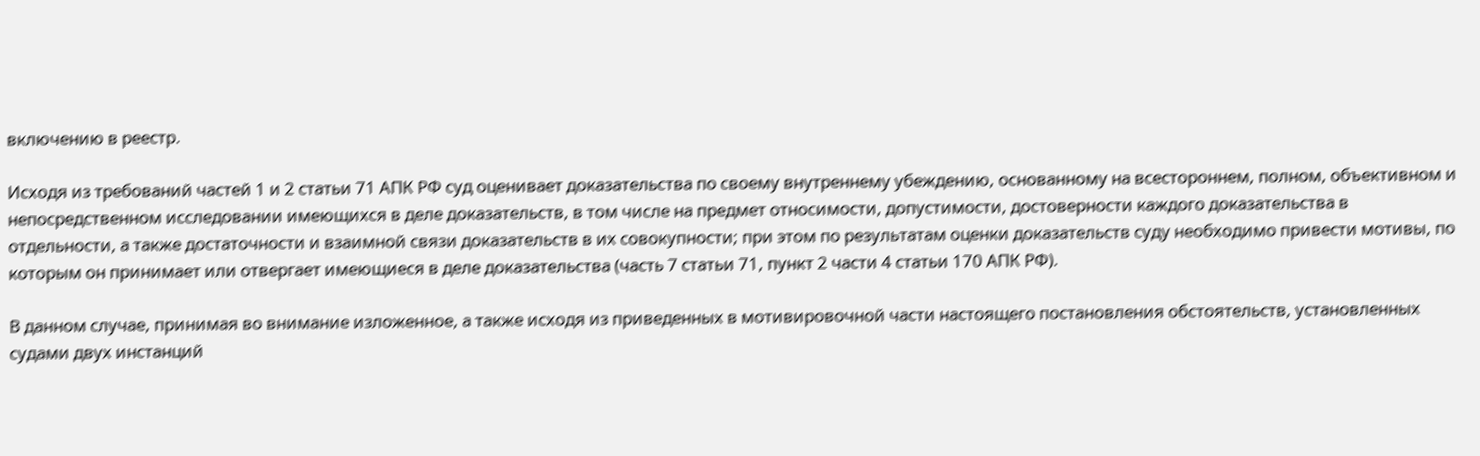включению в реестр.

Исходя из требований частей 1 и 2 статьи 71 АПК РФ суд оценивает доказательства по своему внутреннему убеждению, основанному на всестороннем, полном, объективном и непосредственном исследовании имеющихся в деле доказательств, в том числе на предмет относимости, допустимости, достоверности каждого доказательства в отдельности, а также достаточности и взаимной связи доказательств в их совокупности; при этом по результатам оценки доказательств суду необходимо привести мотивы, по которым он принимает или отвергает имеющиеся в деле доказательства (часть 7 статьи 71, пункт 2 части 4 статьи 170 АПК РФ).

В данном случае, принимая во внимание изложенное, а также исходя из приведенных в мотивировочной части настоящего постановления обстоятельств, установленных судами двух инстанций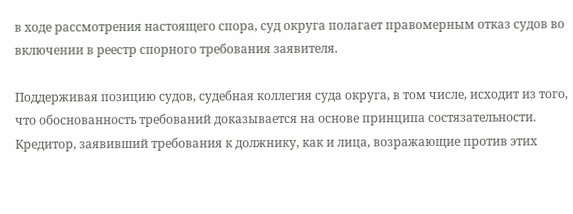в ходе рассмотрения настоящего спора, суд округа полагает правомерным отказ судов во включении в реестр спорного требования заявителя.

Поддерживая позицию судов, судебная коллегия суда округа, в том числе, исходит из того, что обоснованность требований доказывается на основе принципа состязательности. Кредитор, заявивший требования к должнику, как и лица, возражающие против этих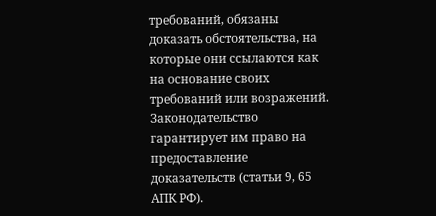требований, обязаны доказать обстоятельства, на которые они ссылаются как на основание своих требований или возражений. Законодательство гарантирует им право на предоставление доказательств (статьи 9, 65 АПК РФ).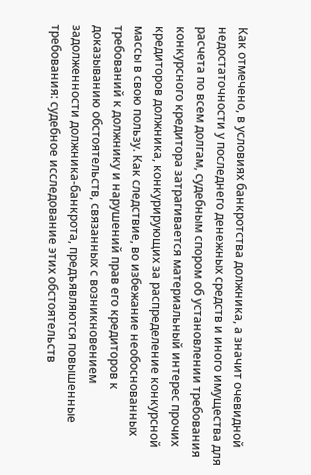Как отмечено, в условиях банкротства должника, а значит очевидной недостаточности у последнего денежных средств и иного имущества для расчета по всем долгам, судебным спором об установлении требования конкурсного кредитора затрагивается материальный интерес прочих кредиторов должника, конкурирующих за распределение конкурсной массы в свою пользу. Как следствие, во избежание необоснованных требований к должнику и нарушений прав его кредиторов к доказыванию обстоятельств, связанных с возникновением задолженности должника-банкрота, предъявляются повышенные требования: судебное исследование этих обстоятельств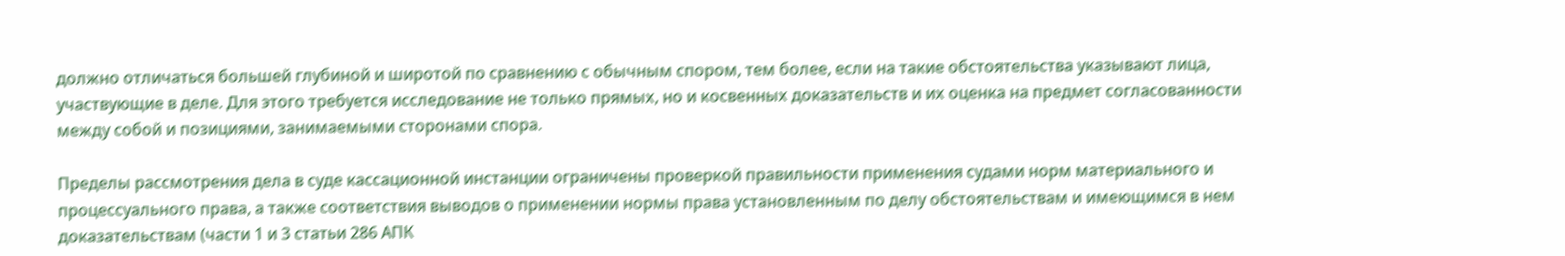должно отличаться большей глубиной и широтой по сравнению с обычным спором, тем более, если на такие обстоятельства указывают лица, участвующие в деле. Для этого требуется исследование не только прямых, но и косвенных доказательств и их оценка на предмет согласованности между собой и позициями, занимаемыми сторонами спора.

Пределы рассмотрения дела в суде кассационной инстанции ограничены проверкой правильности применения судами норм материального и процессуального права, а также соответствия выводов о применении нормы права установленным по делу обстоятельствам и имеющимся в нем доказательствам (части 1 и 3 статьи 286 АПК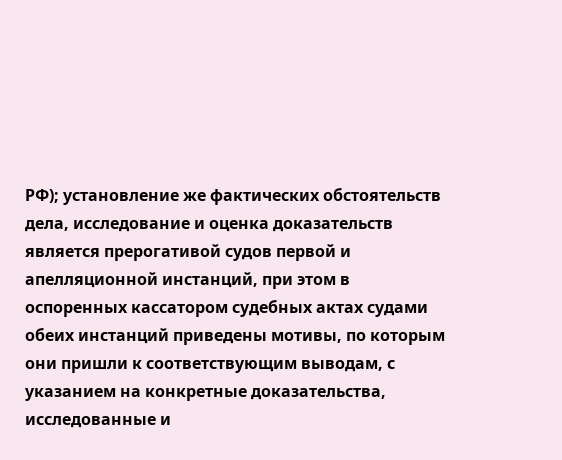РФ); установление же фактических обстоятельств дела, исследование и оценка доказательств является прерогативой судов первой и апелляционной инстанций, при этом в оспоренных кассатором судебных актах судами обеих инстанций приведены мотивы, по которым они пришли к соответствующим выводам, с указанием на конкретные доказательства, исследованные и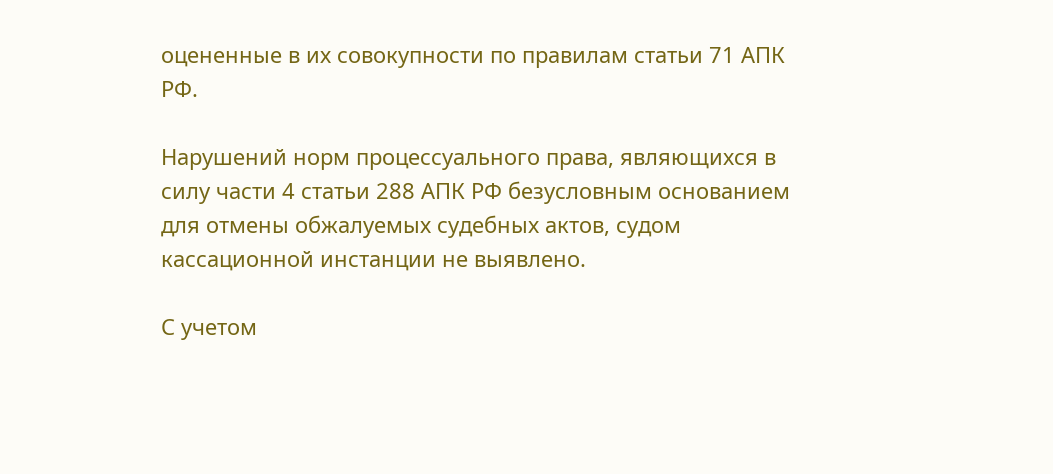оцененные в их совокупности по правилам статьи 71 АПК РФ.

Нарушений норм процессуального права, являющихся в силу части 4 статьи 288 АПК РФ безусловным основанием для отмены обжалуемых судебных актов, судом кассационной инстанции не выявлено.

С учетом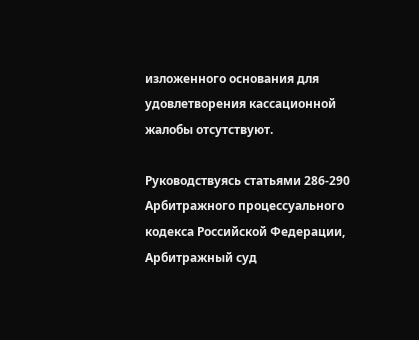изложенного основания для удовлетворения кассационной жалобы отсутствуют.

Руководствуясь статьями 286-290 Арбитражного процессуального кодекса Российской Федерации, Арбитражный суд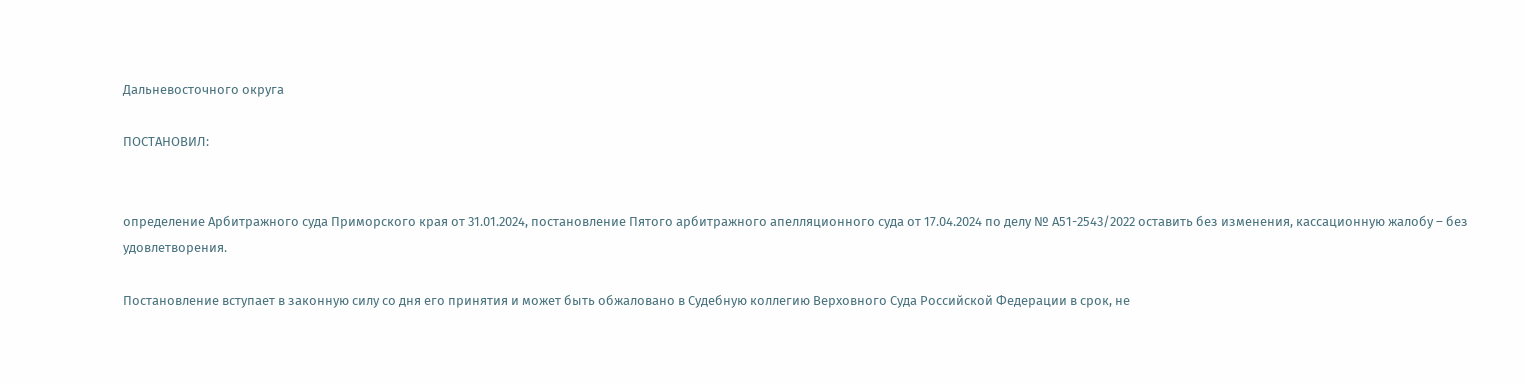Дальневосточного округа

ПОСТАНОВИЛ:


определение Арбитражного суда Приморского края от 31.01.2024, постановление Пятого арбитражного апелляционного суда от 17.04.2024 по делу № А51-2543/2022 оставить без изменения, кассационную жалобу – без удовлетворения.

Постановление вступает в законную силу со дня его принятия и может быть обжаловано в Судебную коллегию Верховного Суда Российской Федерации в срок, не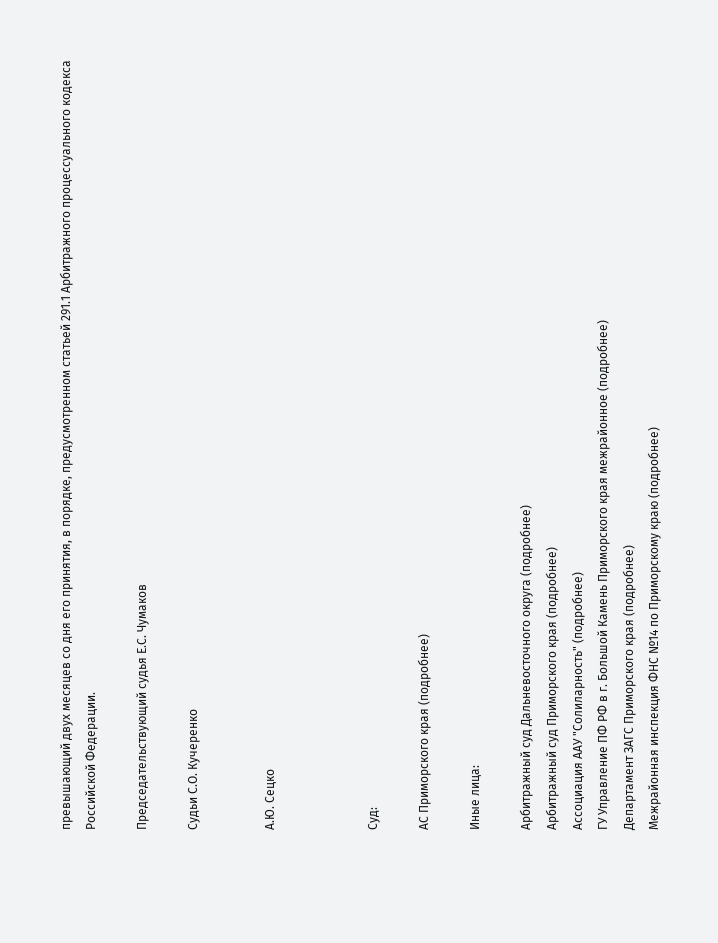превышающий двух месяцев со дня его принятия, в порядке, предусмотренном статьей 291.1 Арбитражного процессуального кодекса Российской Федерации.

Председательствующий судья Е.С. Чумаков

Судьи С.О. Кучеренко


А.Ю. Сецко



Суд:

АС Приморского края (подробнее)

Иные лица:

Арбитражный суд Дальневосточного округа (подробнее)
Арбитражный суд Приморского края (подробнее)
Ассоциация ААУ "Солиларность" (подробнее)
ГУ Управление ПФ РФ в г. Большой Камень Приморского края межрайонное (подробнее)
Департамент ЗАГС Приморского края (подробнее)
Межрайонная инспекция ФНС №14 по Приморскому краю (подробнее)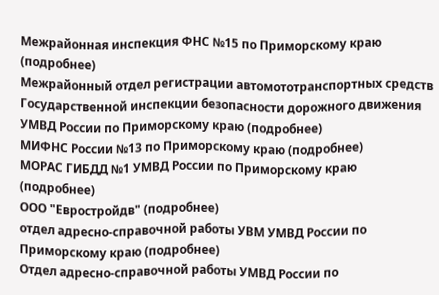Межрайонная инспекция ФНС №15 по Приморскому краю (подробнее)
Межрайонный отдел регистрации автомототранспортных средств Государственной инспекции безопасности дорожного движения УМВД России по Приморскому краю (подробнее)
МИФНС России №13 по Приморскому краю (подробнее)
МОРАС ГИБДД №1 УМВД России по Приморскому краю (подробнее)
ООО "Евростройдв" (подробнее)
отдел адресно-справочной работы УВМ УМВД России по Приморскому краю (подробнее)
Отдел адресно-справочной работы УМВД России по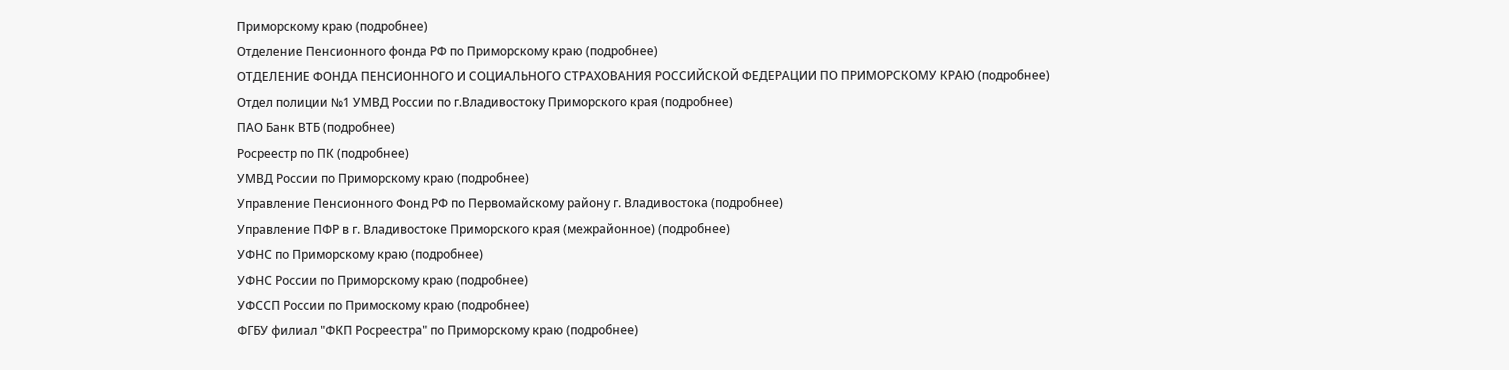Приморскому краю (подробнее)
Отделение Пенсионного фонда РФ по Приморскому краю (подробнее)
ОТДЕЛЕНИЕ ФОНДА ПЕНСИОННОГО И СОЦИАЛЬНОГО СТРАХОВАНИЯ РОССИЙСКОЙ ФЕДЕРАЦИИ ПО ПРИМОРСКОМУ КРАЮ (подробнее)
Отдел полиции №1 УМВД России по г.Владивостоку Приморского края (подробнее)
ПАО Банк ВТБ (подробнее)
Росреестр по ПК (подробнее)
УМВД России по Приморскому краю (подробнее)
Управление Пенсионного Фонд РФ по Первомайскому району г. Владивостока (подробнее)
Управление ПФР в г. Владивостоке Приморского края (межрайонное) (подробнее)
УФНС по Приморскому краю (подробнее)
УФНС России по Приморскому краю (подробнее)
УФССП России по Примоскому краю (подробнее)
ФГБУ филиал "ФКП Росреестра" по Приморскому краю (подробнее)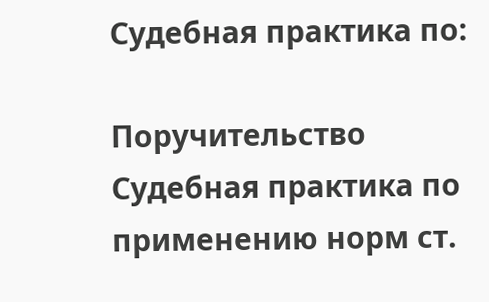Судебная практика по:

Поручительство
Судебная практика по применению норм ст.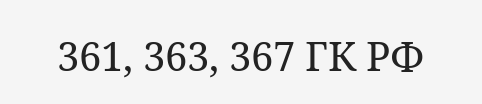361, 363, 367 ГК РФ